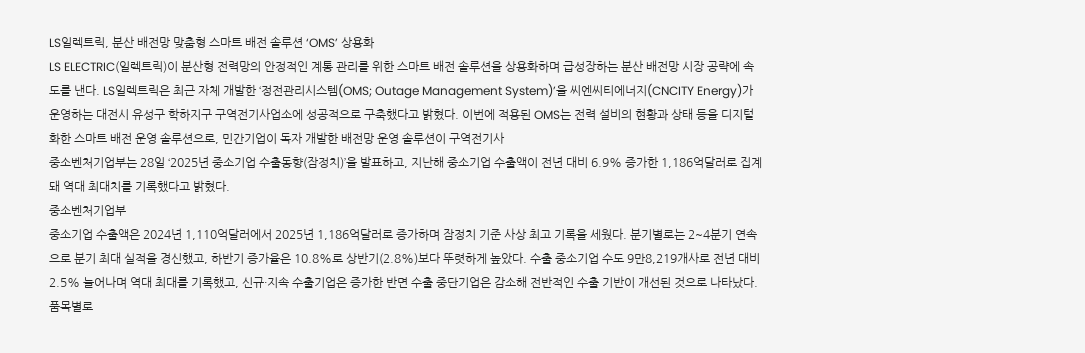LS일렉트릭, 분산 배전망 맞춤형 스마트 배전 솔루션 ‘OMS’ 상용화
LS ELECTRIC(일렉트릭)이 분산형 전력망의 안정적인 계통 관리를 위한 스마트 배전 솔루션을 상용화하며 급성장하는 분산 배전망 시장 공략에 속도를 낸다. LS일렉트릭은 최근 자체 개발한 ‘정전관리시스템(OMS; Outage Management System)’을 씨엔씨티에너지(CNCITY Energy)가 운영하는 대전시 유성구 학하지구 구역전기사업소에 성공적으로 구축했다고 밝혔다. 이번에 적용된 OMS는 전력 설비의 현황과 상태 등을 디지털화한 스마트 배전 운영 솔루션으로, 민간기업이 독자 개발한 배전망 운영 솔루션이 구역전기사
중소벤처기업부는 28일 ‘2025년 중소기업 수출동향(잠정치)’을 발표하고, 지난해 중소기업 수출액이 전년 대비 6.9% 증가한 1,186억달러로 집계돼 역대 최대치를 기록했다고 밝혔다.
중소벤처기업부
중소기업 수출액은 2024년 1,110억달러에서 2025년 1,186억달러로 증가하며 잠정치 기준 사상 최고 기록을 세웠다. 분기별로는 2~4분기 연속으로 분기 최대 실적을 경신했고, 하반기 증가율은 10.8%로 상반기(2.8%)보다 뚜렷하게 높았다. 수출 중소기업 수도 9만8,219개사로 전년 대비 2.5% 늘어나며 역대 최대를 기록했고, 신규·지속 수출기업은 증가한 반면 수출 중단기업은 감소해 전반적인 수출 기반이 개선된 것으로 나타났다.
품목별로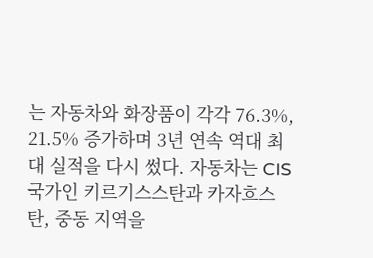는 자동차와 화장품이 각각 76.3%, 21.5% 증가하며 3년 연속 역대 최대 실적을 다시 썼다. 자동차는 CIS 국가인 키르기스스탄과 카자흐스탄, 중동 지역을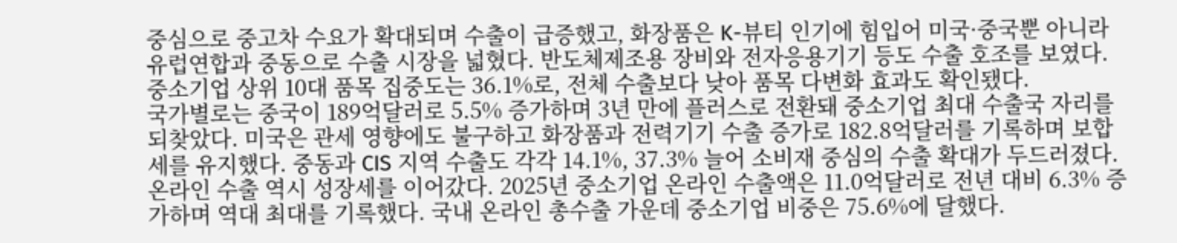중심으로 중고차 수요가 확대되며 수출이 급증했고, 화장품은 K-뷰티 인기에 힘입어 미국·중국뿐 아니라 유럽연합과 중동으로 수출 시장을 넓혔다. 반도체제조용 장비와 전자응용기기 등도 수출 호조를 보였다. 중소기업 상위 10대 품목 집중도는 36.1%로, 전체 수출보다 낮아 품목 다변화 효과도 확인됐다.
국가별로는 중국이 189억달러로 5.5% 증가하며 3년 만에 플러스로 전환돼 중소기업 최대 수출국 자리를 되찾았다. 미국은 관세 영향에도 불구하고 화장품과 전력기기 수출 증가로 182.8억달러를 기록하며 보합세를 유지했다. 중동과 CIS 지역 수출도 각각 14.1%, 37.3% 늘어 소비재 중심의 수출 확대가 두드러졌다.
온라인 수출 역시 성장세를 이어갔다. 2025년 중소기업 온라인 수출액은 11.0억달러로 전년 대비 6.3% 증가하며 역대 최대를 기록했다. 국내 온라인 총수출 가운데 중소기업 비중은 75.6%에 달했다.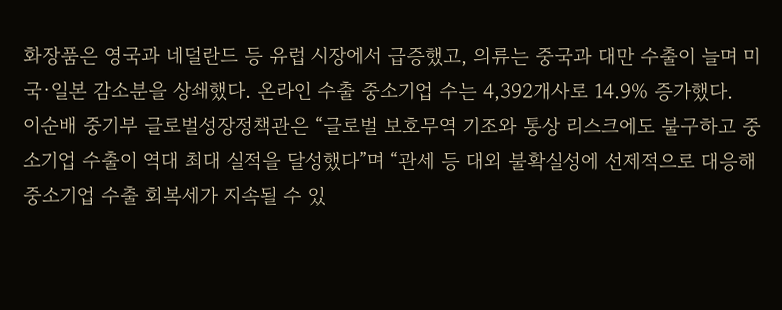화장품은 영국과 네덜란드 등 유럽 시장에서 급증했고, 의류는 중국과 대만 수출이 늘며 미국·일본 감소분을 상쇄했다. 온라인 수출 중소기업 수는 4,392개사로 14.9% 증가했다.
이순배 중기부 글로벌성장정책관은 “글로벌 보호무역 기조와 통상 리스크에도 불구하고 중소기업 수출이 역대 최대 실적을 달성했다”며 “관세 등 대외 불확실성에 선제적으로 대응해 중소기업 수출 회복세가 지속될 수 있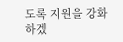도록 지원을 강화하겠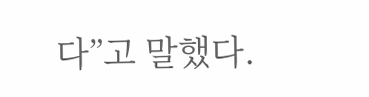다”고 말했다.